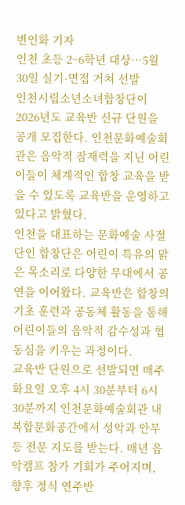변인화 기자
인천 초등 2~6학년 대상…5월 30일 실기·면접 거쳐 선발
인천시립소년소녀합창단이 2026년도 교육반 신규 단원을 공개 모집한다. 인천문화예술회관은 음악적 잠재력을 지닌 어린이들이 체계적인 합창 교육을 받을 수 있도록 교육반을 운영하고 있다고 밝혔다.
인천을 대표하는 문화예술 사절단인 합창단은 어린이 특유의 맑은 목소리로 다양한 무대에서 공연을 이어왔다. 교육반은 합창의 기초 훈련과 공동체 활동을 통해 어린이들의 음악적 감수성과 협동심을 키우는 과정이다.
교육반 단원으로 선발되면 매주 화요일 오후 4시 30분부터 6시 30분까지 인천문화예술회관 내 복합문화공간에서 성악과 안무 등 전문 지도를 받는다. 매년 음악캠프 참가 기회가 주어지며, 향후 정식 연주반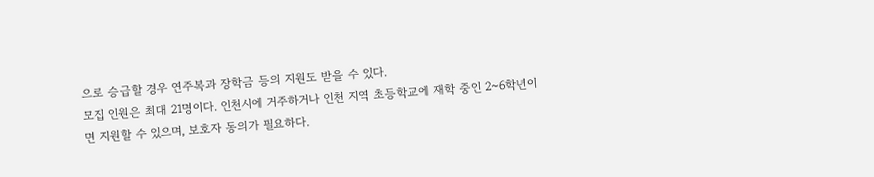으로 승급할 경우 연주복과 장학금 등의 지원도 받을 수 있다.
모집 인원은 최대 21명이다. 인천시에 거주하거나 인천 지역 초등학교에 재학 중인 2~6학년이면 지원할 수 있으며, 보호자 동의가 필요하다.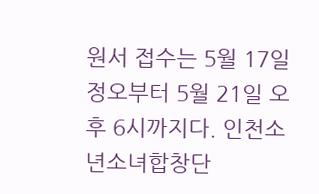원서 접수는 5월 17일 정오부터 5월 21일 오후 6시까지다. 인천소년소녀합창단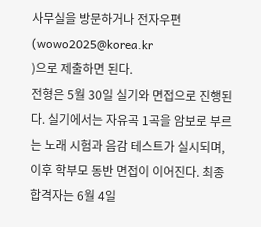사무실을 방문하거나 전자우편(wowo2025@korea.kr
)으로 제출하면 된다.
전형은 5월 30일 실기와 면접으로 진행된다. 실기에서는 자유곡 1곡을 암보로 부르는 노래 시험과 음감 테스트가 실시되며, 이후 학부모 동반 면접이 이어진다. 최종 합격자는 6월 4일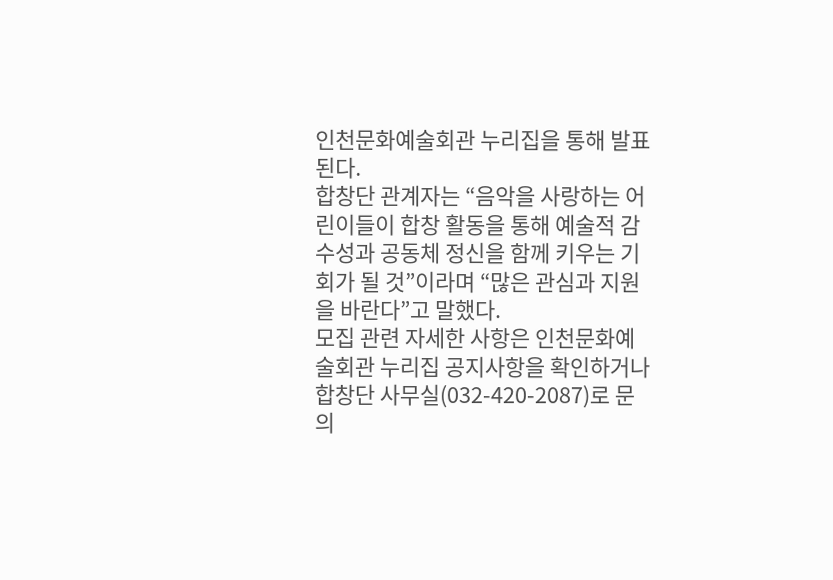인천문화예술회관 누리집을 통해 발표된다.
합창단 관계자는 “음악을 사랑하는 어린이들이 합창 활동을 통해 예술적 감수성과 공동체 정신을 함께 키우는 기회가 될 것”이라며 “많은 관심과 지원을 바란다”고 말했다.
모집 관련 자세한 사항은 인천문화예술회관 누리집 공지사항을 확인하거나 합창단 사무실(032-420-2087)로 문의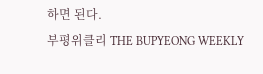하면 된다.
부평위클리 THE BUPYEONG WEEKLY